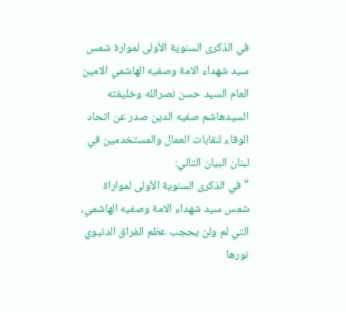في الذكرى السنوية الأولى لموارة شمس سيد شهداء الامة وصفيه الهاشمي الامين العام السيد حسن نصرالله وخليفته السيدهاشم صفيه الدين صدر عن اتحاد الوفاء لنقابات العمال والمستخدمين في لبنان البيان التالي:
" في الذكرى السنوية الأولى لمواراة شمس سيد شهداء الامة وصفيه الهاشمي، التي لم ولن يحجب عظم الفراق الدنيوي نورها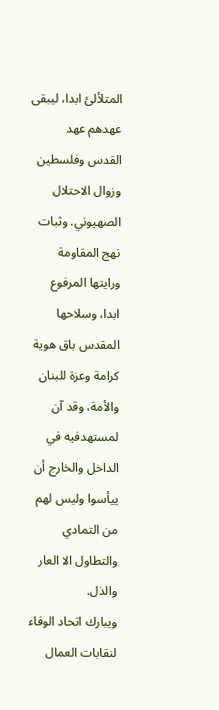المتلألئ ابدا، ليبقى عهدهم عهد القدس وفلسطين وزوال الاحتلال الصهيوني. وثبات نهج المقاومة ورايتها المرفوع ابدا، وسلاحها المقدس باق هوية كرامة وعزة للبنان والأمة، وقد آن لمستهدفيه في الداخل والخارج أن ييأسوا وليس لهم من التمادي والتطاول الا العار والذل.
ويبارك اتحاد الوفاء لنقابات العمال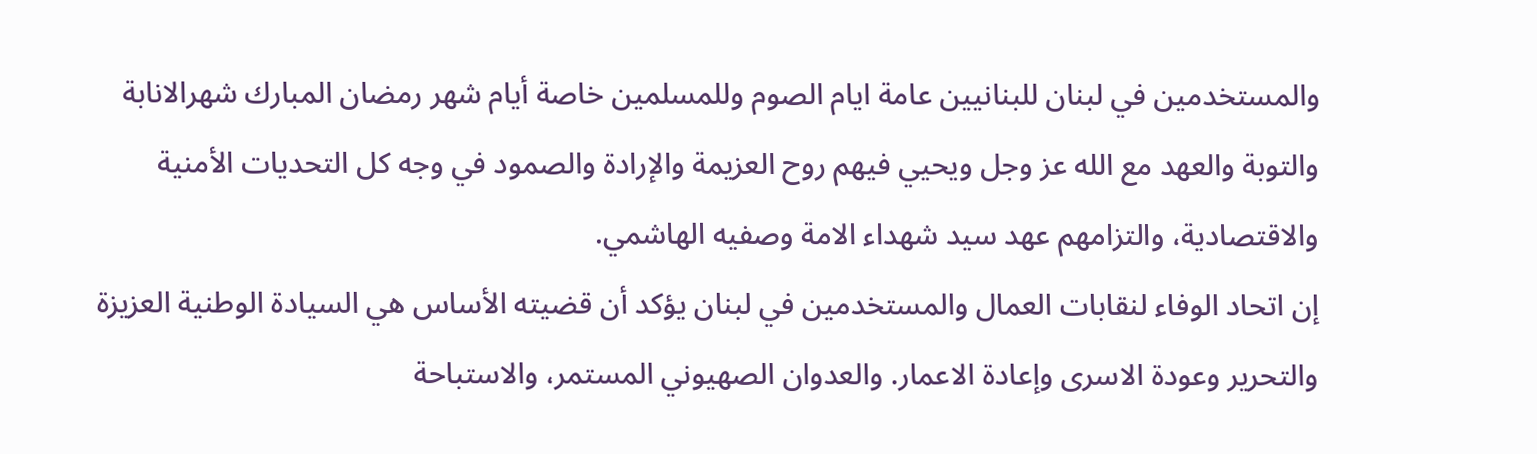والمستخدمين في لبنان للبنانيين عامة ايام الصوم وللمسلمين خاصة أيام شهر رمضان المبارك شهرالانابة والتوبة والعهد مع الله عز وجل ويحيي فيهم روح العزيمة والإرادة والصمود في وجه كل التحديات الأمنية والاقتصادية، والتزامهم عهد سيد شهداء الامة وصفيه الهاشمي.
إن اتحاد الوفاء لنقابات العمال والمستخدمين في لبنان يؤكد أن قضيته الأساس هي السيادة الوطنية العزيزة والتحرير وعودة الاسرى وإعادة الاعمار. والعدوان الصهيوني المستمر، والاستباحة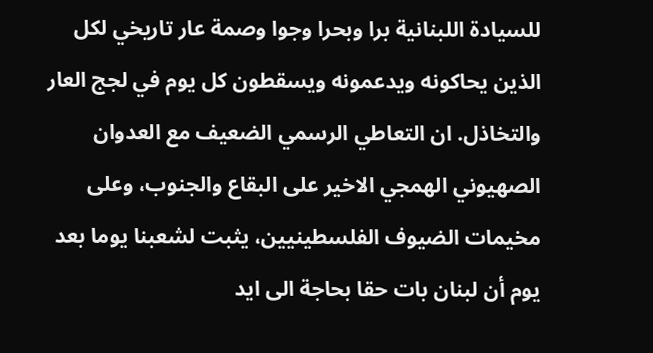للسيادة اللبنانية برا وبحرا وجوا وصمة عار تاريخي لكل الذين يحاكونه ويدعمونه ويسقطون كل يوم في لجج العار والتخاذل. ان التعاطي الرسمي الضعيف مع العدوان الصهيوني الهمجي الاخير على البقاع والجنوب، وعلى مخيمات الضيوف الفلسطينيين، يثبت لشعبنا يوما بعد يوم أن لبنان بات حقا بحاجة الى ايد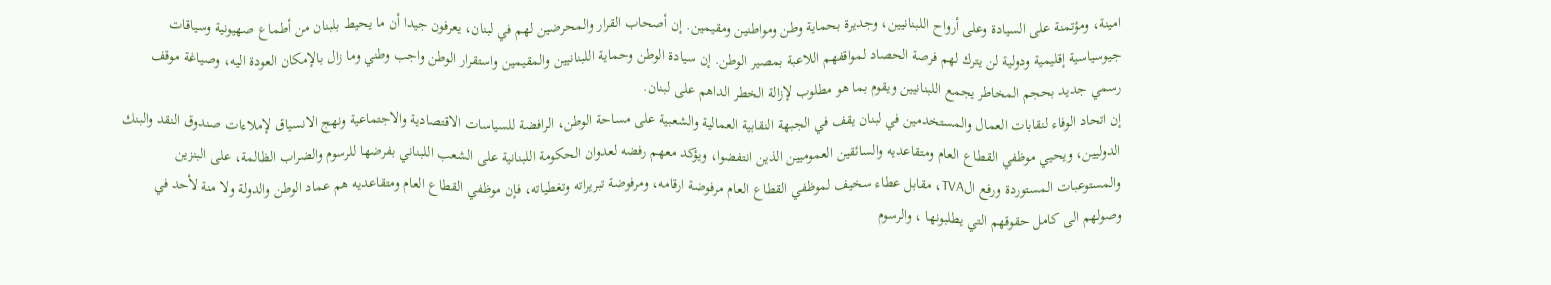امينة، ومؤتمنة على السيادة وعلى أرواح اللبنانيين، وجديرة بحماية وطن ومواطنين ومقيمين. إن أصحاب القرار والمحرضين لهم في لبنان، يعرفون جيدا أن ما يحيط بلبنان من أطماع صهيونية وسياقات جيوسياسية إقليمية ودولية لن يترك لهم فرصة الحصاد لمواقفهم اللاعبة بمصير الوطن. إن سيادة الوطن وحماية اللبنانيين والمقيمين واستقرار الوطن واجب وطني وما زال بالإمكان العودة اليه، وصياغة موقف رسمي جديد بحجم المخاطر يجمع اللبنانيين ويقوم بما هو مطلوب لإزالة الخطر الداهم على لبنان.
إن اتحاد الوفاء لنقابات العمال والمستخدمين في لبنان يقف في الجبهة النقابية العمالية والشعبية على مساحة الوطن، الرافضة للسياسات الاقتصادية والاجتماعية ونهج الانسياق لإملاءات صندوق النقد والبنك الدوليين، ويحيي موظفي القطاع العام ومتقاعديه والسائقين العموميين الذين انتفضوا، ويؤكد معهم رفضه لعدوان الحكومة اللبنانية على الشعب اللبناني بفرضها للرسوم والضراب الظالمة، على البنزين والمستوعبات المستوردة ورفع الTVA، مقابل عطاء سخيف لموظفي القطاع العام مرفوضة ارقامه، ومرفوضة تبريراته وتغطياته، فإن موظفي القطاع العام ومتقاعديه هم عماد الوطن والدولة ولا منة لأحد في وصولهم الى كامل حقوقهم التي يطلبونها ، والرسوم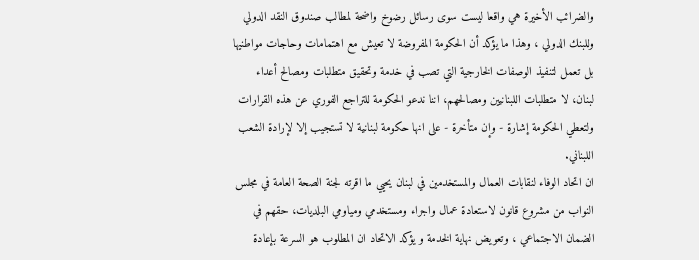والضرائب الأخيرة هي واقعا ليست سوى رسائل رضوخ واضحة لمطالب صندوق النقد الدولي وللبنك الدولي ، وهذا ما يؤكد أن الحكومة المفروضة لا تعيش مع اهتمامات وحاجات مواطنيها بل تعمل لتنفيذ الوصفات الخارجية التي تصب في خدمة وتحقيق متطلبات ومصالح أعداء لبنان، لا متطلبات اللبنانيين ومصالحهم، اننا ندعو الحكومة للتراجع الفوري عن هذه القرارات ولتعطي الحكومة إشارة - وإن متأخرة - على انها حكومة لبنانية لا تستجيب إلا لإرادة الشعب اللبناني.
ان اتحاد الوفاء لنقابات العمال والمستخدمين في لبنان يحيي ما اقرته لجنة الصحة العامة في مجلس النواب من مشروع قانون لاستعادة عمال واجراء ومستخدمي ومياومي البلديات، حقهم في الضمان الاجتماعي ، وتعويض نهاية الخدمة و يؤكد الاتحاد ان المطلوب هو السرعة بإعادة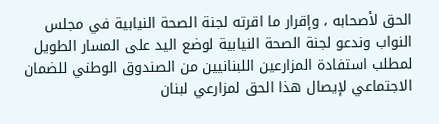الحق لأصحابه ، وإقرار ما اقرته لجنة الصحة النيابية في مجلس النواب وندعو لجنة الصحة النيابية لوضع اليد على المسار الطويل لمطلب استفادة المزارعين اللبنانيين من الصندوق الوطني للضمان الاجتماعي لإيصال هذا الحق لمزارعي لبنان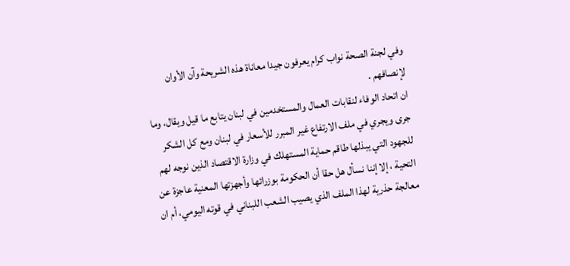وفي لجنة الصحة نواب كرام يعرفون جيدا معاناة هذه الشريحة وآن الأوان لإنصافهم .
ان اتحاد الوفاء لنقابات العمال والمستخدمين في لبنان يتابع ما قيل ويقال، وما جرى ويجري في ملف الارتفاع غير المبرر للأسعار في لبنان ومع كل الشكر للجهود التي يبذلها طاقم حماية المستهلك في وزارة الاقتصاد الذين نوجه لهم التحية ، إلا إننا نسأل هل حقا أن الحكومة بوزرائها وأجهزتها المعنية عاجزة عن معالجة حذرية لهذا الملف الذي يصيب الشعب اللبناني في قوته اليومي، أم ان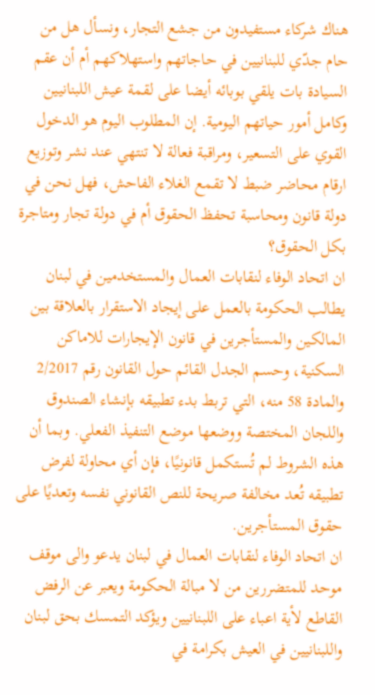هناك شركاء مستفيدون من جشع التجار، ونسأل هل من حام جدّي للبنانيين في حاجاتهم واستهلاكهم أم أن عقم السيادة بات يلقي بوبائه أيضا على لقمة عيش اللبنانيين وكامل أمور حياتهم اليومية. إن المطلوب اليوم هو الدخول القوي على التسعير، ومراقبة فعالة لا تنتهي عند نشر وتوزيع ارقام محاضر ضبط لا تقمع الغلاء الفاحش، فهل نحن في دولة قانون ومحاسبة تحفظ الحقوق أم في دولة تجار ومتاجرة بكل الحقوق؟
ان اتحاد الوفاء لنقابات العمال والمستخدمين في لبنان يطالب الحكومة بالعمل على إيجاد الاستقرار بالعلاقة بين المالكين والمستأجرين في قانون الإيجارات للاماكن السكنية، وحسم الجدل القائم حول القانون رقم 2/2017 والمادة 58 منه، التي تربط بدء تطبيقه بإنشاء الصندوق واللجان المختصة ووضعها موضع التنفيذ الفعلي. وبما أن هذه الشروط لم تُستكمل قانونيًا، فإن أي محاولة لفرض تطبيقه تُعد مخالفة صريحة للنص القانوني نفسه وتعديًا على حقوق المستأجرين.
ان اتحاد الوفاء لنقابات العمال في لبنان يدعو والى موقف موحد للمتضررين من لا مبالة الحكومة ويعبر عن الرفض القاطع لأية اعباء على اللبنانيين ويؤكد التمسك بحق لبنان واللبنانيين في العيش بكرامة في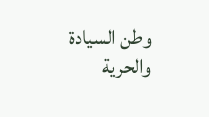وطن السيادة والحرية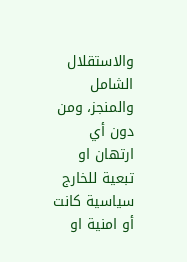والاستقلال الشامل والمنجز، ومن دون أي ارتهان او تبعية للخارج سياسية كانت أو امنية او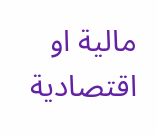مالية او اقتصادية